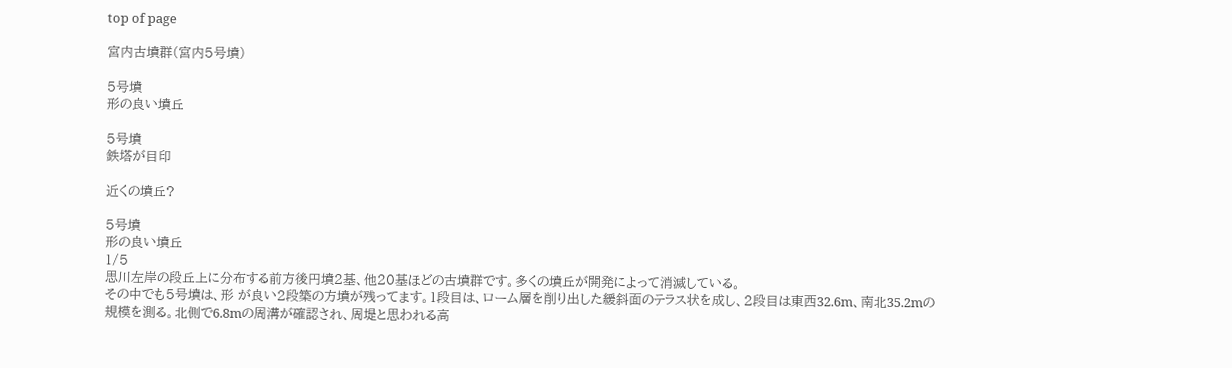top of page

宮内古墳群(宮内5号墳)

5号墳
形の良い墳丘

5号墳
鉄塔が目印

近くの墳丘?

5号墳
形の良い墳丘
1/5
思川左岸の段丘上に分布する前方後円墳2基、他20基ほどの古墳群です。多くの墳丘が開発によって消滅している。
その中でも5号墳は、形 が良い2段築の方墳が残ってます。1段目は、ローム層を削り出した緩斜面のテラス状を成し、2段目は東西32.6m、南北35.2mの規模を測る。北側で6.8mの周溝が確認され、周堤と思われる高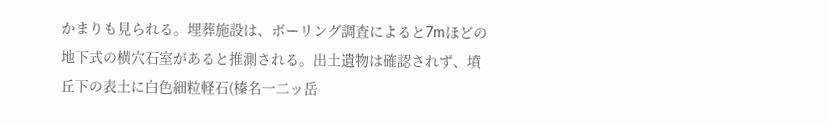かまりも見られる。埋葬施設は、ボーリング調査によると7mほどの地下式の横穴石室があると推測される。出土遺物は確認されず、墳丘下の表土に白色細粒軽石(榛名一二ッ岳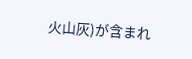火山灰)が含まれ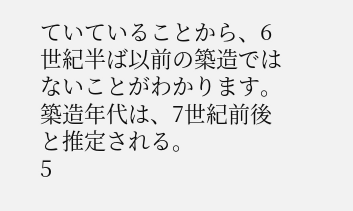ていていることから、6世紀半ば以前の築造ではないことがわかります。築造年代は、7世紀前後と推定される。
5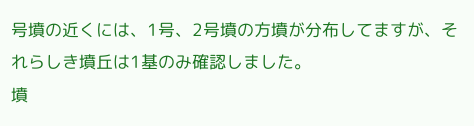号墳の近くには、1号、2号墳の方墳が分布してますが、それらしき墳丘は1基のみ確認しました。
墳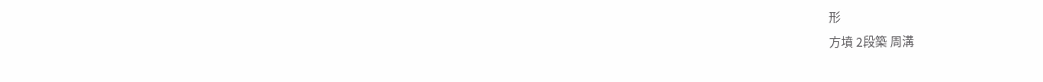形
方墳 2段築 周溝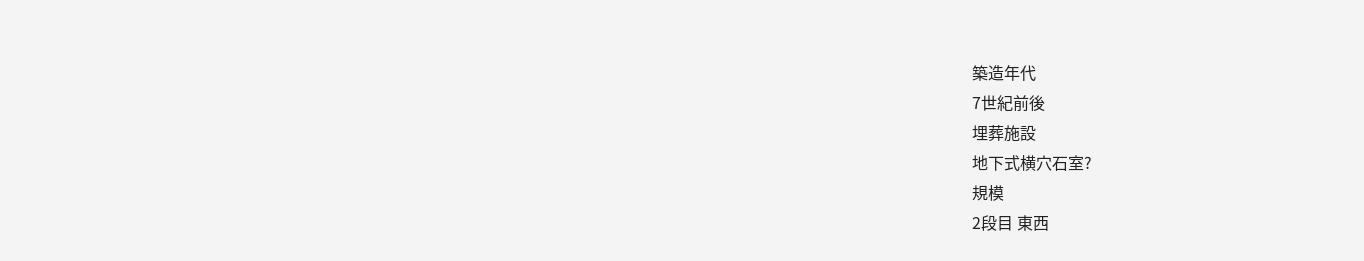築造年代
7世紀前後
埋葬施設
地下式横穴石室?
規模
2段目 東西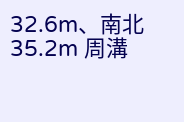32.6m、南北35.2m 周溝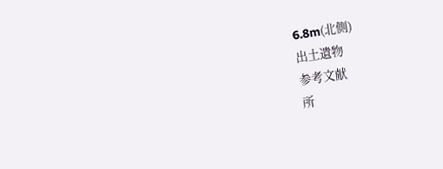6.8m(北側)
出土遺物
参考文献
所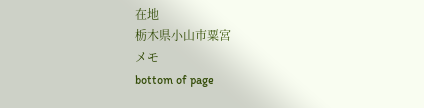在地
栃木県小山市粟宮
メモ
bottom of page